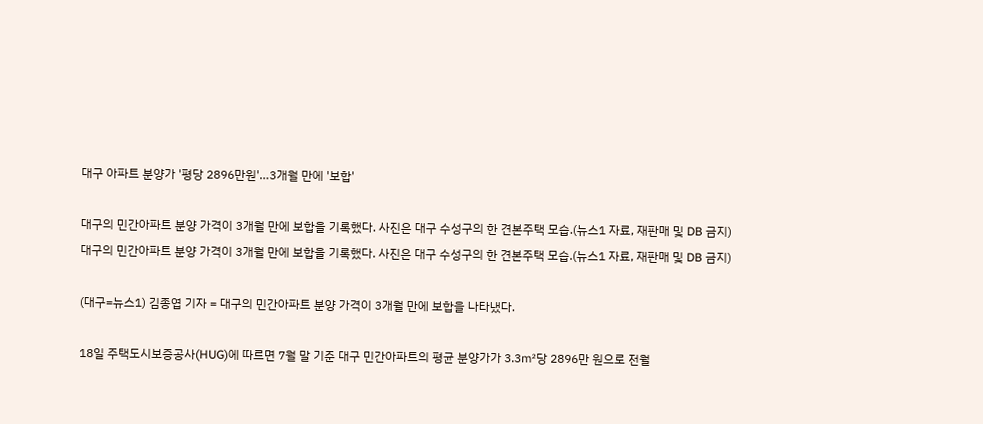대구 아파트 분양가 '평당 2896만원'…3개월 만에 '보합'

대구의 민간아파트 분양 가격이 3개월 만에 보합을 기록했다. 사진은 대구 수성구의 한 견본주택 모습.(뉴스1 자료, 재판매 및 DB 금지)
대구의 민간아파트 분양 가격이 3개월 만에 보합을 기록했다. 사진은 대구 수성구의 한 견본주택 모습.(뉴스1 자료, 재판매 및 DB 금지)

(대구=뉴스1) 김종엽 기자 = 대구의 민간아파트 분양 가격이 3개월 만에 보합을 나타냈다.

18일 주택도시보증공사(HUG)에 따르면 7월 말 기준 대구 민간아파트의 평균 분양가가 3.3㎡당 2896만 원으로 전월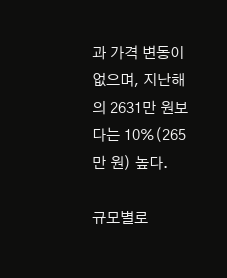과 가격 변동이 없으며, 지난해의 2631만 원보다는 10%(265만 원) 높다.

규모별로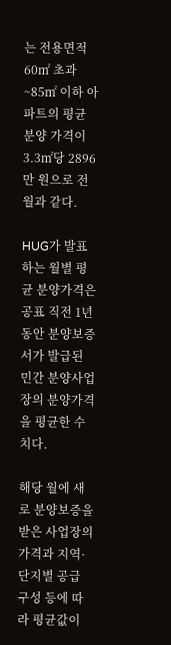는 전용면적 60㎡ 초과~85㎡ 이하 아파트의 평균 분양 가격이 3.3㎡당 2896만 원으로 전월과 같다.

HUG가 발표하는 월별 평균 분양가격은 공표 직전 1년 동안 분양보증서가 발급된 민간 분양사업장의 분양가격을 평균한 수치다.

해당 월에 새로 분양보증을 받은 사업장의 가격과 지역·단지별 공급 구성 등에 따라 평균값이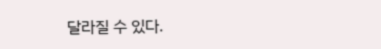달라질 수 있다.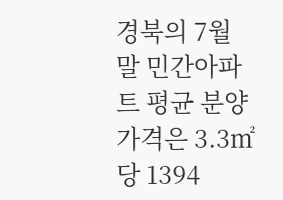경북의 7월 말 민간아파트 평균 분양가격은 3.3㎡당 1394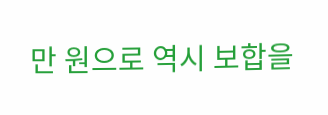만 원으로 역시 보합을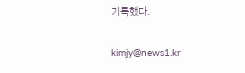기록했다.

kimjy@news1.kr